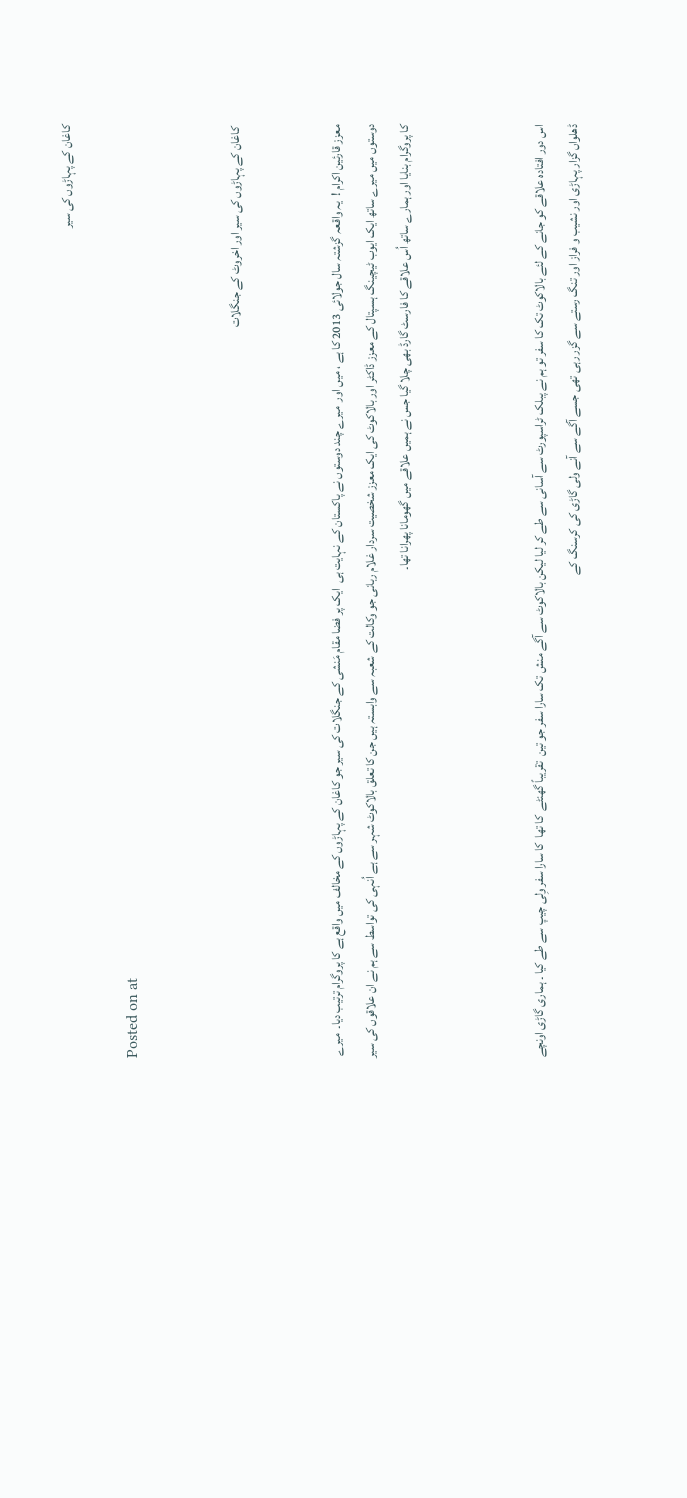کاغان کے پہاڑوں کی سیر

Posted on at


 کاغان کے پہاڑوں کی سیر اور اخروٹ کے جنگلات


معزز قارئین اکرام !  یہ واقعہ گزشتہ سال جولائی 2013 کا ہے ، میں اور  میرے چند دوستوں نے پاکستان کے نہایت ہی  ایک پر فضا مقام مَنشی کے جنگلات کی سیر جو کاغان کے پہاڑوں کے مخالف میں واقع ہے کا پروگرام ترتیب دیا۔  میرے دوستوں میں میرے ساتھ ایک ایوب ٹیچینگ ہسپتال کے معزز ڈاکٹر اور بالاکوٹ کی ایک معزز شخصیت سردار غلام ربانی جو وکالت کے شعبہ سے وابستہ ہیں جن کا تعلق بالاکوٹ شہر سے ہے اُنہی کی تواسط سے ہم نے ان علاقوں کی سیر کا پروگرام بنایا اور ہمارے ساتھ اُس علاقے کا فارسٹ گارڈ بھی چلا گیا جس نے ہمیں علاقے میں گھومانا پھرانا تھا۔



اس دور افتادہ علاقے کو جانے کے لئے بالاکوٹ تک کا سفر تو ہم نے پبلک ٹراسپورٹ سے آسانی سے طے کر لیا لیکن بالاکوٹ سے آگے منش تک سارا سفر جو تین  تقریباً گھنٹے  کا تھا  کا سارا سفر وِلی چیپ سے طے کیا ۔ ہماری گاڑی اونچے ڈھلواں گزار پہاڑی اور نشیب و فراز اور تنگ رستے سے گزر رہی تھی جسے آگے سے آنے ولی گاڑی کی کرسنگ کے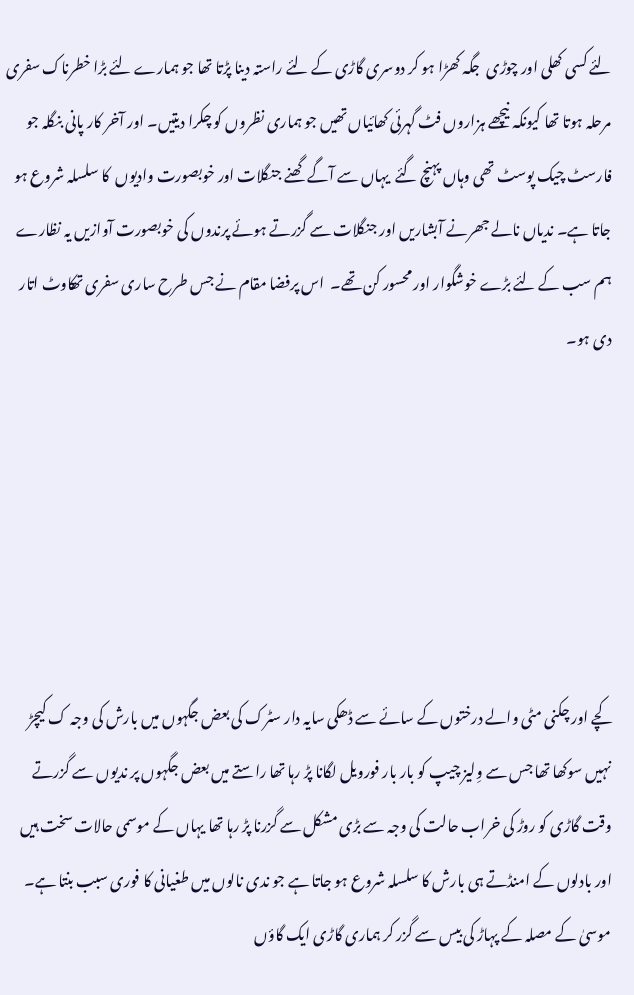لئے کسی کھلی اور چوڑی  جگہ کھڑا ہو کر دوسری گاڑی کے لئے راستہ دینا پڑتا تھا جو ہمارے لئے بڑا خطرناک سفری مرحلہ ہوتا تھا کیونکہ نیچھے ہزاروں فٹ گہرئی کھائیاں تھیں جو ہماری نظروں کو چکرا دیتیں۔ اور آخر کار پانی بنگلہ جو فارسٹ چیک پوسٹ تھی وہاں پہنچ گئے  یہاں سے آگے گھنے جنگلات اور خوبصورت وادیوں  کا سلسلہ شروع ہو جاتا ہے۔ ندیاں نالے جھرنے آبشاریں اور جنگلات سے گزرتے ہوئے پرندوں کی خوبصورت آوازیں یہ نظارے ہم سب کے لئے بڑے خوشگوار اور محسور کن تھے۔  اس پرفضا مقام نے جس طرح ساری سفری تھکاوٹ اتار دی ہو۔






کچے اور چکنی مٹی والے درختوں کے سائے سے ڈھکی سایہ دار سٹرک کی بعض جگہوں میں بارش کی وجہ ک کیچڑ نہیں سوکھا تھا جس سے وِلیز چیپ کو بار بار فورویل لگانا پڑ رہا تھا راستے میں بعض جگہوں پر ندیوں سے گزرتے وقت گاڑی کو روڑ کی خراب حالت کی وجہ سے بڑی مشکل سے گزرنا پڑ رہا تھا یہاں کے موسمی حالات سخت ہیں اور بادلوں کے امنڈتے ہی بارش کا سلسلہ شروع ہو جاتا ہے جو ندی نالوں میں طغیانی کا فوری سبب بنتا ہے۔  موسیٰ کے مصلہ کے پہاڑ کی بیس سے گزر کر ہماری گاڑی ایک گاؤں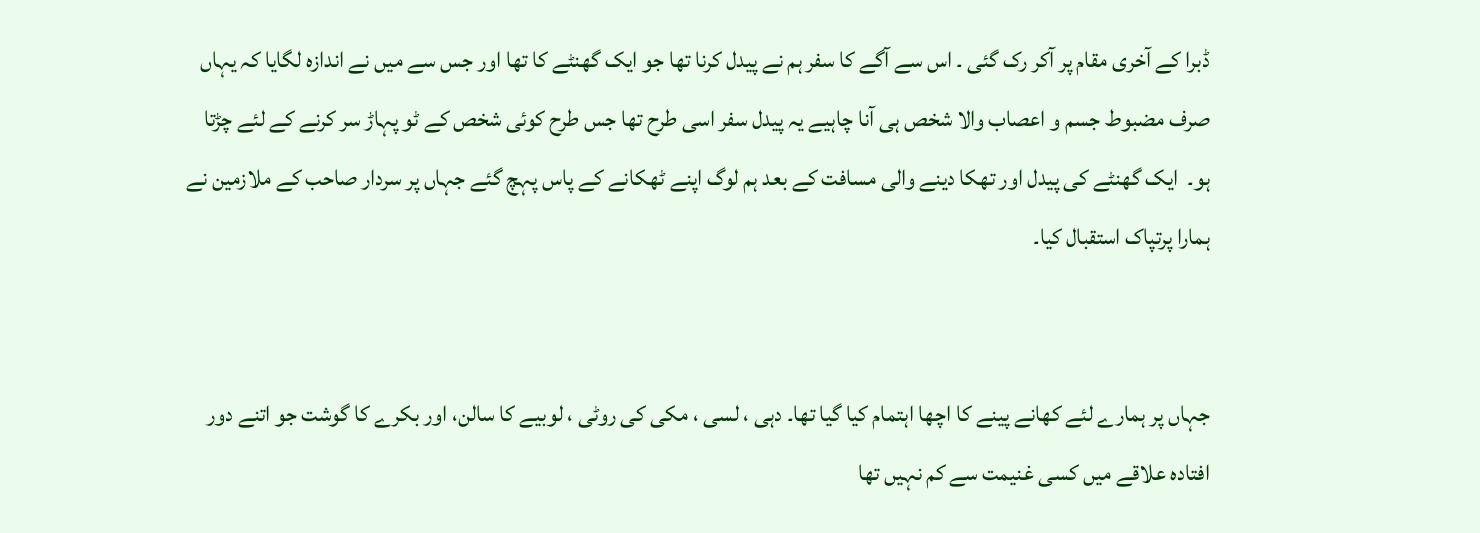ڈبرا کے آخری مقام پر آکر رک گئی ۔ اس سے آگے کا سفر ہم نے پیدل کرنا تھا جو ایک گھنٹے کا تھا اور جس سے میں نے اندازہ لگایا کہ یہاں صرف مضبوط جسم و اعصاب والا شخص ہی آنا چاہیے یہ پیدل سفر اسی طرح تھا جس طرح کوئی شخص کے ٹو پہاڑ سر کرنے کے لئے چڑتا ہو۔  ایک گھنٹے کی پیدل اور تھکا دینے والی مسافت کے بعد ہم لوگ اپنے ٹھکانے کے پاس پہچ گئے جہاں پر سردار صاحب کے ملازمین نے ہمارا پرتپاک استقبال کیا۔


جہاں پر ہمارے لئے کھانے پینے کا اچھا اہتمام کیا گیا تھا۔ دہی ، لسی ، مکی کی روٹی ، لوبیے کا سالن، اور بکرے کا گوشت جو اتنے دور افتادہ علاقے میں کسی غنیمت سے کم نہیں تھا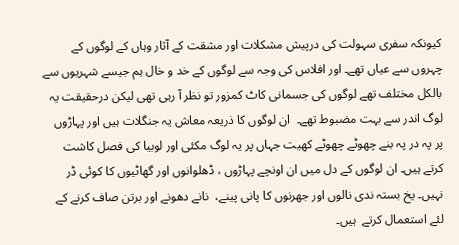کیونکہ سفری سہولت کی درپیش مشکلات اور مشقت کے آثار وہاں کے لوگوں کے چہروں سے عیاں تھے۔ اور افلاس کی وجہ سے لوگوں کے خد و خال ہم جیسے شہریوں سے بالکل مختلف تھے لوگوں کی جسمانی کاٹ کمزور تو نظر آ رہی تھی لیکن درحقیقت یہ لوگ اندر سے بہت مضبوط تھے۔  ان لوگوں کا ذریعہ معاش یہ جنگلات ہیں اور پہاڑوں پر پہ در پہ بنے چھوٹے چھوٹے کھیت جہاں پر یہ لوگ مکئی اور لوبیا کی فصل کاشت کرتے ہیں۔ ان لوگوں کے دل میں ان اونچے پہاڑوں ، ڈھلوانوں اور گھاٹیوں کا کوئی ڈر نہیں۔ یخ بستہ ندی نالوں اور جھرنوں کا پانی پینے،  نانے دھونے اور برتن صاف کرنے کے لئے استعمال کرتے  ہیں۔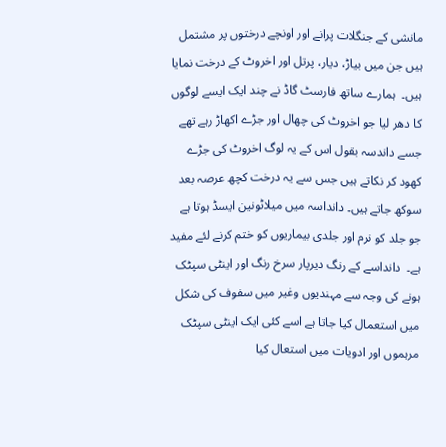مانشی کے جنگلات پرانے اور اونچے درختوں پر مشتمل ہیں جن میں بیاڑ، دیار، پرتل اور اخروٹ کے درخت نمایا ہیں۔  ہمارے ساتھ فارسٹ گاڈ نے چند ایک ایسے لوگوں کا دھر لیا جو اخروٹ کی چھال اور جڑے اکھاڑ رہے تھے جسے داندسہ بقول اس کے یہ لوگ اخروٹ کی جڑے کھود کر نکاتے ہیں جس سے یہ درخت کچھ عرصہ بعد سوکھ جاتے ہیں۔ دانداسہ میں میلاٹونین ایسڈ ہوتا ہے جو جلد کو نرم اور جلدی بیماریوں کو ختم کرنے لئے مفید ہے۔  دانداسے کے رنگ دیرپار سرخ رنگ اور اینٹی سپٹک ہونے کی وجہ سے مہندیوں وغیر میں سفوف کی شکل میں استعمال کیا جاتا ہے اسے کئی ایک اینٹی سپٹک مرہموں اور ادویات میں استعال کیا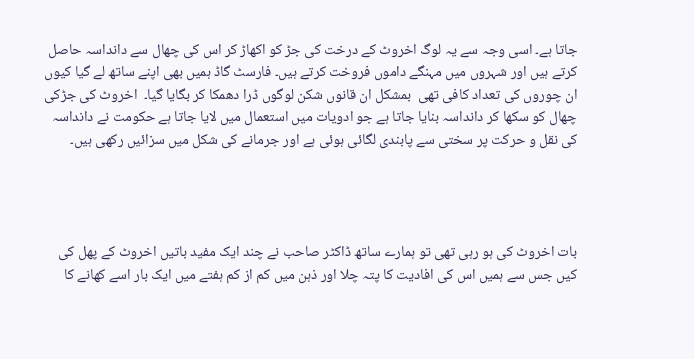جاتا ہے۔ اسی وجہ سے یہ لوگ اخروٹ کے درخت کی جڑ کو اکھاڑ کر اس کی چھال سے دانداسہ حاصل کرتے ہیں اور شہروں میں مہنگے داموں فروخت کرتے ہیں۔ فارسٹ گاڈ ہمیں بھی اپنے ساتھ لے گیا کیوں ان چوروں کی تعداد کافی تھی  بمشکل ان قانوں شکن لوگوں ڈرا دھمکا کر بگایا گیا۔  اخروٹ کی جڑکی چھال کو سکھا کر دانداسہ بنایا جاتا ہے جو ادویات میں استعمال میں لایا جاتا ہے حکومت نے دانداسہ کی نقل و حرکت پر سختی سے پابندی لگائی ہوئی ہے اور جرمانے کی شکل میں سزائیں رکھی ہیں۔




بات اخروٹ کی ہو رہی تھی تو ہمارے ساتھ ڈاکٹر صاحب نے چند ایک مفید باتیں اخروٹ کے پھل کی کیں جس سے ہمیں اس کی افادیت کا پتہ چلا اور ذہن میں کم از کم ہفتے میں ایک بار اسے کھانے کا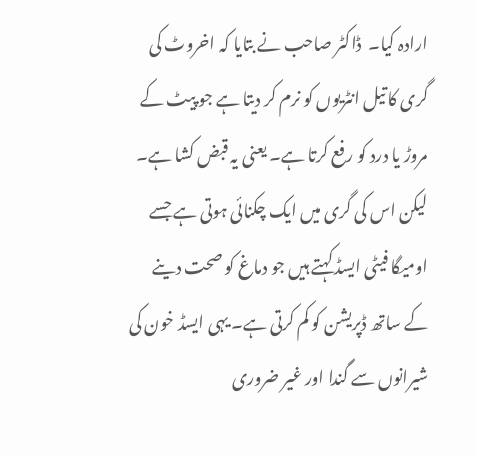ارادہ کیا۔  ڈاکٹر صاحب نے بتایا کہ اخروٹ کی گری کا تیل انٹریوں کو نرم کر دیتا ہے جو پیٹ کے مروڑ یا درد کو رفع کرتا ہے۔ یعنی یہ قبض کشا ہے۔   لیکن اس کی گری میں ایک چکنائی ہوتی ہے جسے اومیگا فیٹی ایسڈ کہتے ہیں جو دماغ کو صحت دینے کے ساتھ ڈپریشن کو کم کرتی ہے۔ یہی ایسڈ خون کی شیرانوں سے گندا اور غیر ضروری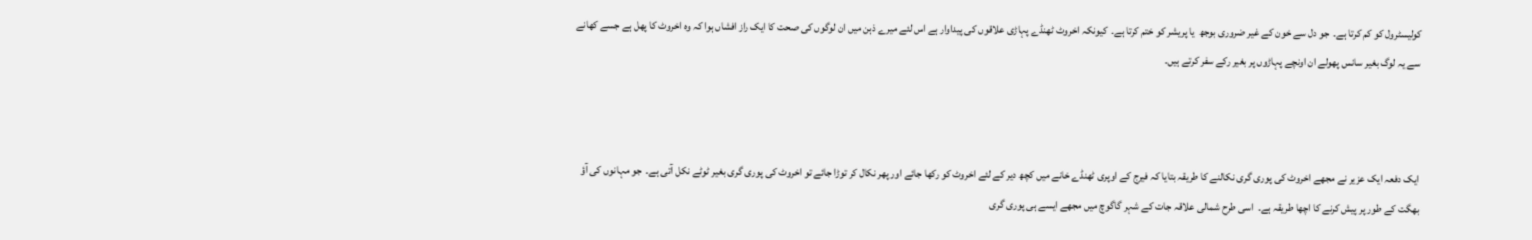کولیسٹرول کو کم کرتا ہے۔  جو دل سے خون کے غیر ضروری بوجھ  یا پریشر کو ختم کرتا ہے۔  کیونکہ اخروٹ ٹھنڈے پہاڑی علاقوں کی پیداوار ہے اس لئے میرے ذہن میں ان لوگوں کی صحت کا ایک راز افشاں ہوا کہ وہ اخروٹ کا پھل ہے جسے کھانے سے یہ لوگ بغیر سانس پھولے ان اونچے پہاڑوں پر بغیر رکے سفر کرتے ہیں۔



ایک دفعہ ایک عزیر نے مجھے اخروٹ کی پوری گری نکالنے کا طریقہ بتایا کہ فیرج کے اوپری ٹھنڈے خانے میں کچھ دیر کے لئے اخروٹ کو رکھا جائے اور پھر نکال کر توڑا جائے تو اخروٹ کی پوری گری بغیر ٹوٹے نکل آتی ہے۔  جو مہانوں کی آؤ بھگت کے طور پر پیش کرنے کا اچھا طریقہ ہے۔  اسی طرح شمالی علاقہ جات کے شہر گاگوچ میں مجھے ایسے ہی پوری گری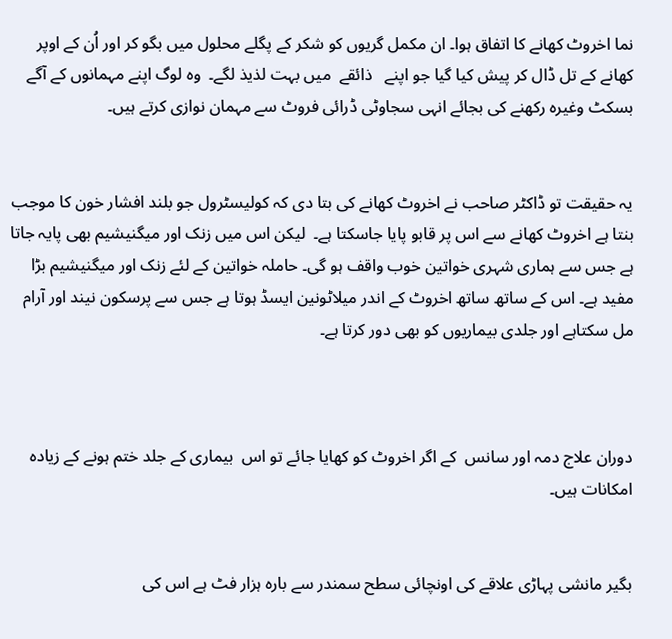نما اخروٹ کھانے کا اتفاق ہوا۔ ان مکمل گریوں کو شکر کے پگلے محلول میں بگو کر اور اُن کے اوپر کھانے کے تل ڈال کر پیش کیا گیا جو اپنے   ذائقے  میں بہت لذیذ لگے۔  وہ لوگ اپنے مہمانوں کے آگے بسکٹ وغیرہ رکھنے کی بجائے انہی سجاوٹی ڈرائی فروٹ سے مہمان نوازی کرتے ہیں۔


یہ حقیقت تو ڈاکٹر صاحب نے اخروٹ کھانے کی بتا دی کہ کولیسٹرول جو بلند افشار خون کا موجب بنتا ہے اخروٹ کھانے سے اس پر قابو پایا جاسکتا ہے۔  لیکن اس میں زنک اور میگنیشیم بھی پایہ جاتا ہے جس سے ہماری شہری خواتین خوب واقف ہو گی۔ حاملہ خواتین کے لئے زنک اور میگنیشیم بڑا مفید ہے۔ اس کے ساتھ ساتھ اخروٹ کے اندر میلاٹونین ایسڈ ہوتا ہے جس سے پرسکون نیند اور آرام مل سکتاہے اور جلدی بیماریوں کو بھی دور کرتا ہے۔



دوران علاج دمہ اور سانس  کے اگر اخروٹ کو کھایا جائے تو اس  بیماری کے جلد ختم ہونے کے زیادہ امکانات ہیں۔


بگیر مانشی پہاڑی علاقے کی اونچائی سطح سمندر سے بارہ ہزار فٹ ہے اس کی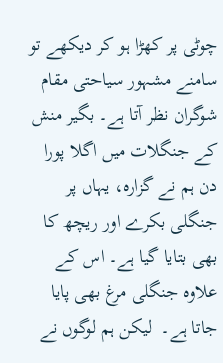چوٹی پر کھڑا ہو کر دیکھے تو سامنے مشہور سیاحتی مقام شوگران نظر آتا ہے۔ بگیر منش کے جنگلات میں اگلا پورا دن ہم نے گزارہ، یہاں پر جنگلی بکرے اور ریچھ کا بھی بتایا گیا ہے۔ اس کے علاوہ جنگلی مرغ بھی پایا جاتا ہے۔  لیکن ہم لوگوں نے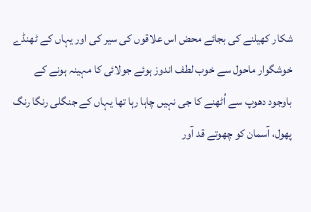شکار کھیلنے کی بجائے محض اس علاقوں کی سیر کی اور یہاں کے ٹھنڈے خوشگوار ماحول سے خوب لطف اندوز ہوئے جولائی کا مہینہ ہونے کے باوجود دھوپ سے اُٹھنے کا جی نہیں چاہا رہا تھا یہاں کے جنگلی رنگا رنگ پھول، آسمان کو چھوتے قد آور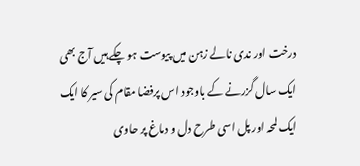درخت اور ندی نالے زہن میں پیوست ہو چکے ہیں آج بھی ایک سال گزرنے کے باوجود اس پرفضا مقام کی سیر کا ایک ایک لمحہ اور پل اسی طرح دل و دماغ پر حاوی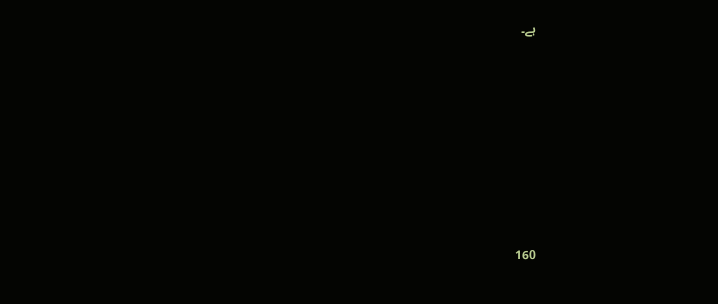ہے۔












160